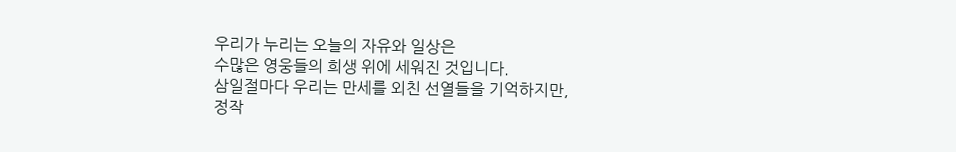우리가 누리는 오늘의 자유와 일상은
수많은 영웅들의 희생 위에 세워진 것입니다.
삼일절마다 우리는 만세를 외친 선열들을 기억하지만,
정작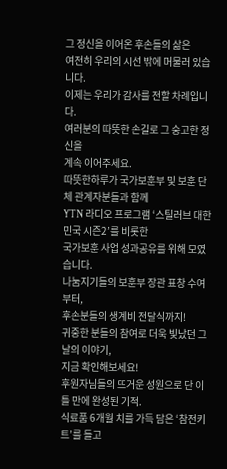그 정신을 이어온 후손들의 삶은
여전히 우리의 시선 밖에 머물러 있습니다.
이제는 우리가 감사를 전할 차례입니다.
여러분의 따뜻한 손길로 그 숭고한 정신을
계속 이어주세요.
따뜻한하루가 국가보훈부 및 보훈 단체 관계자분들과 함께
YTN 라디오 프로그램 ‘스틸러브 대한민국 시즌2’를 비롯한
국가보훈 사업 성과공유를 위해 모였습니다.
나눔지기들의 보훈부 장관 표창 수여부터,
후손분들의 생계비 전달식까지!
귀중한 분들의 참여로 더욱 빛났던 그날의 이야기,
지금 확인해보세요!
후원자님들의 뜨거운 성원으로 단 이틀 만에 완성된 기적.
식료품 6개월 치를 가득 담은 ‘참전키트’를 들고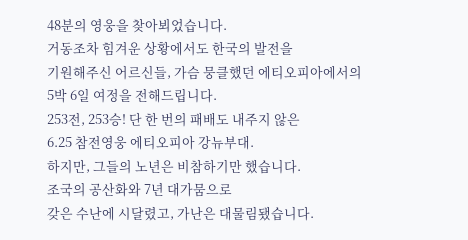48분의 영웅을 찾아뵈었습니다.
거동조차 힘겨운 상황에서도 한국의 발전을
기원해주신 어르신들, 가슴 뭉클했던 에티오피아에서의
5박 6일 여정을 전해드립니다.
253전, 253승! 단 한 번의 패배도 내주지 않은
6.25 참전영웅 에티오피아 강뉴부대.
하지만, 그들의 노년은 비참하기만 했습니다.
조국의 공산화와 7년 대가뭄으로
갖은 수난에 시달렸고, 가난은 대물림됐습니다.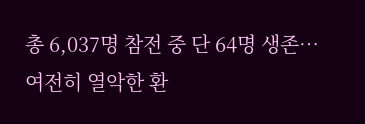총 6,037명 참전 중 단 64명 생존…
여전히 열악한 환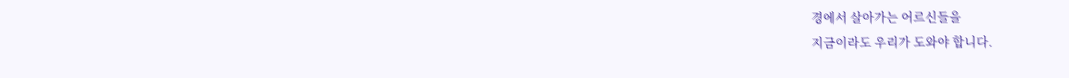경에서 살아가는 어르신들을
지금이라도 우리가 도와야 합니다.